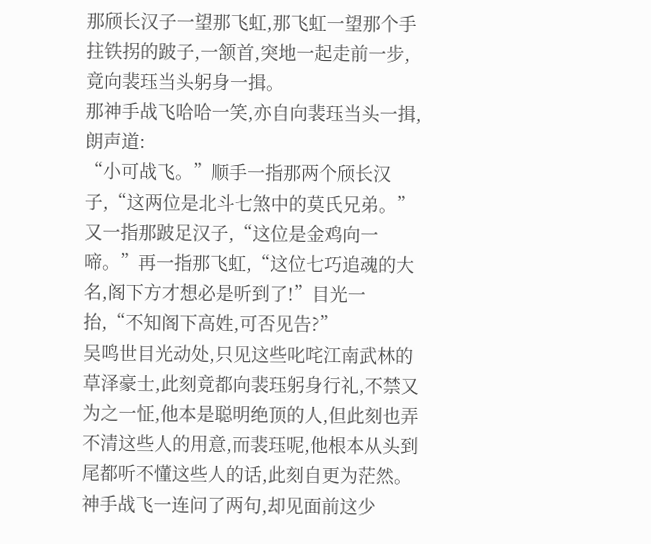那颀长汉子一望那飞虹,那飞虹一望那个手拄铁拐的跛子,一颔首,突地一起走前一步,竟向裴珏当头躬身一揖。
那神手战飞哈哈一笑,亦自向裴珏当头一揖,朗声道:
“小可战飞。”顺手一指那两个颀长汉子,“这两位是北斗七煞中的莫氏兄弟。”又一指那跛足汉子,“这位是金鸡向一啼。”再一指那飞虹,“这位七巧追魂的大名,阁下方才想必是听到了!”目光一抬,“不知阁下高姓,可否见告?”
吴鸣世目光动处,只见这些叱咤江南武林的草泽豪士,此刻竟都向裴珏躬身行礼,不禁又为之一怔,他本是聪明绝顶的人,但此刻也弄不清这些人的用意,而裴珏呢,他根本从头到尾都听不懂这些人的话,此刻自更为茫然。
神手战飞一连问了两句,却见面前这少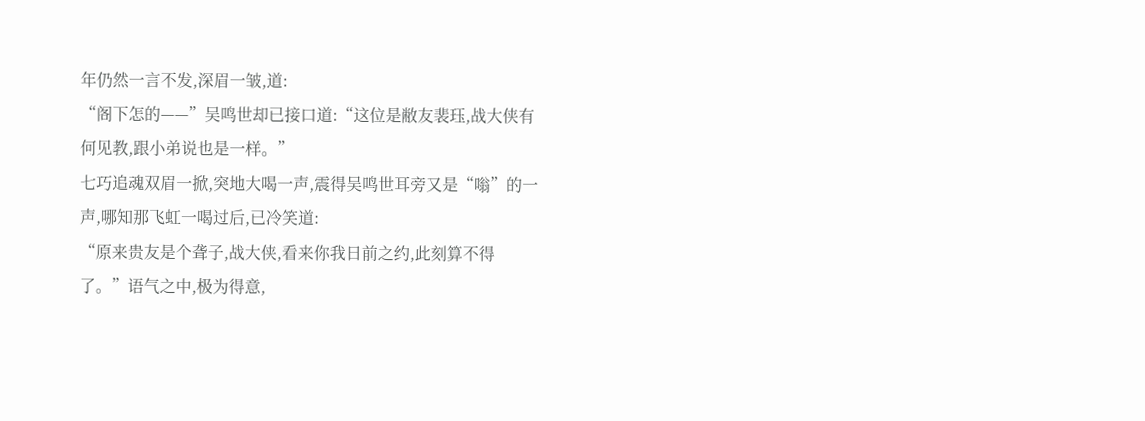年仍然一言不发,深眉一皱,道:
“阁下怎的——”吴鸣世却已接口道:“这位是敝友裴珏,战大侠有何见教,跟小弟说也是一样。”
七巧追魂双眉一掀,突地大喝一声,震得吴鸣世耳旁又是“嗡”的一声,哪知那飞虹一喝过后,已冷笑道:
“原来贵友是个聋子,战大侠,看来你我日前之约,此刻算不得了。”语气之中,极为得意,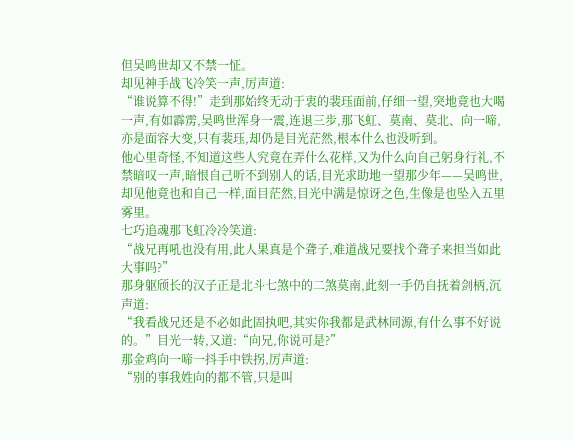但吴鸣世却又不禁一怔。
却见神手战飞冷笑一声,厉声道:
“谁说算不得!”走到那始终无动于衷的裴珏面前,仔细一望,突地竟也大喝一声,有如霹雳,吴鸣世浑身一震,连退三步,那飞虹、莫南、莫北、向一啼,亦是面容大变,只有裴珏,却仍是目光茫然,根本什么也没听到。
他心里奇怪,不知道这些人究竟在弄什么花样,又为什么向自己躬身行礼,不禁暗叹一声,暗恨自己听不到别人的话,目光求助地一望那少年——吴鸣世,却见他竟也和自己一样,面目茫然,目光中满是惊讶之色,生像是也坠入五里雾里。
七巧追魂那飞虹冷冷笑道:
“战兄再吼也没有用,此人果真是个聋子,难道战兄要找个聋子来担当如此大事吗?”
那身躯颀长的汉子正是北斗七煞中的二煞莫南,此刻一手仍自抚着剑柄,沉声道:
“我看战兄还是不必如此固执吧,其实你我都是武林同源,有什么事不好说的。”目光一转,又道:“向兄,你说可是?”
那金鸡向一啼一抖手中铁拐,厉声道:
“别的事我姓向的都不管,只是叫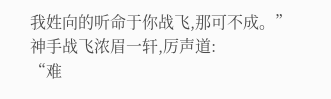我姓向的听命于你战飞,那可不成。”
神手战飞浓眉一轩,厉声道:
“难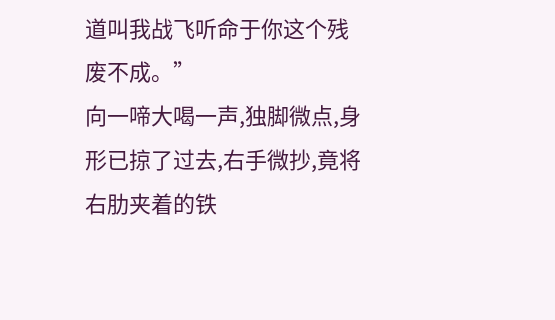道叫我战飞听命于你这个残废不成。”
向一啼大喝一声,独脚微点,身形已掠了过去,右手微抄,竟将右肋夹着的铁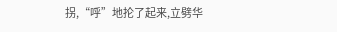拐,“呼”地抡了起来,立劈华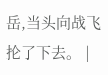岳,当头向战飞抡了下去。 |